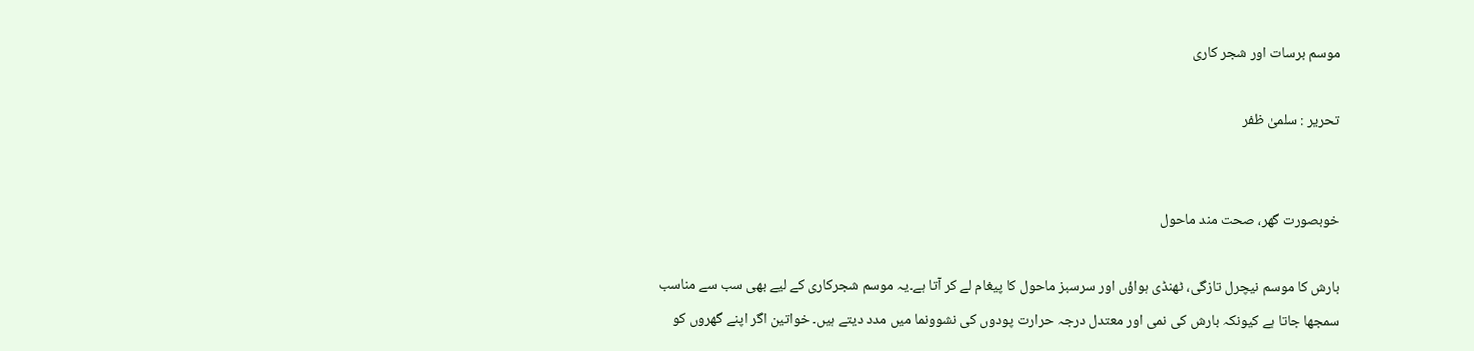موسم برسات اور شجر کاری

تحریر : سلمیٰ ظفر


خوبصورت گھر، صحت مند ماحول

بارش کا موسم نیچرل تازگی، ٹھنڈی ہواؤں اور سرسبز ماحول کا پیغام لے کر آتا ہے۔یہ موسم شجرکاری کے لیے بھی سب سے مناسب سمجھا جاتا ہے کیونکہ بارش کی نمی اور معتدل درجہ حرارت پودوں کی نشوونما میں مدد دیتے ہیں۔ خواتین اگر اپنے گھروں کو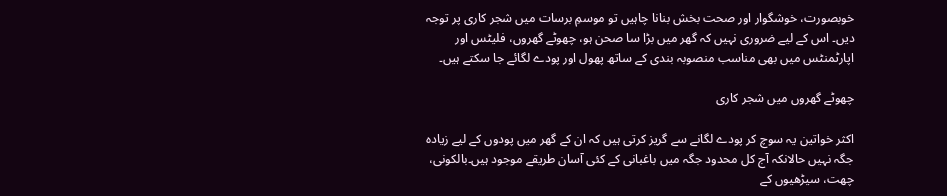خوبصورت، خوشگوار اور صحت بخش بنانا چاہیں تو موسمِ برسات میں شجر کاری پر توجہ دیں۔ اس کے لیے ضروری نہیں کہ گھر میں بڑا سا صحن ہو، چھوٹے گھروں، فلیٹس اور اپارٹمنٹس میں بھی مناسب منصوبہ بندی کے ساتھ پھول اور پودے لگائے جا سکتے ہیں۔

چھوٹے گھروں میں شجر کاری

اکثر خواتین یہ سوچ کر پودے لگانے سے گریز کرتی ہیں کہ ان کے گھر میں پودوں کے لیے زیادہ جگہ نہیں حالانکہ آج کل محدود جگہ میں باغبانی کے کئی آسان طریقے موجود ہیں۔بالکونی، چھت، سیڑھیوں کے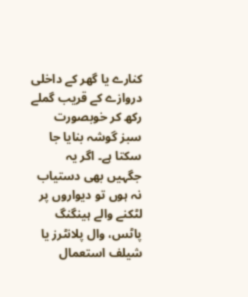کنارے یا گھر کے داخلی دروازے کے قریب گملے رکھ کر خوبصورت سبز گوشہ بنایا جا سکتا ہے۔ اگر یہ جگہیں بھی دستیاب نہ ہوں تو دیواروں پر لٹکنے والے ہینگنگ پاٹس، وال پلانٹرز یا شیلف استعمال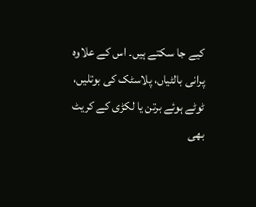کیے جا سکتے ہیں۔ اس کے علاوہ پرانی بالٹیاں، پلاسٹک کی بوتلیں، ٹوٹے ہوئے برتن یا لکڑی کے کریٹ بھی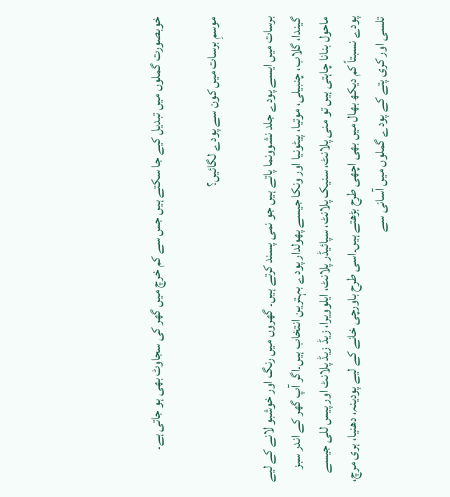خوبصورت گملوں میں تبدیل کیے جا سکتے ہیں جس سے کم خرچ میں گھر کی سجاوٹ بھی ہو جاتی ہے۔

موسمِ برسات میں کون سے پودے لگائیں؟

برسات میں ایسے پودے جلد نشوونما پاتے ہیں جو نمی پسند کرتے ہیں۔ گھروں میں رنگ اور خوشبو لانے کے لیے گیندا، گلاب، چنبیلی، موتیا، پیٹونیا اور ونکا جیسے پھولدار پودے بہترین انتخاب ہیں۔اگر آپ گھر کے اندر سبز ماحول بنانا چاہتی ہیں تو منی پلانٹ، سنیک پلانٹ، سپائیڈر پلانٹ، ایلوویرا، زیڈ زیڈ پلانٹ اور پیس للی جیسے پودے نسبتاً کم دیکھ بھال میں بھی اچھی طرح بڑھتے ہیں۔اسی طرح باورچی خانے کے لیے پودینہ، دھنیا، ہری مرچ، تلسی اور کری پتے کے پودے گملوں میں آسانی سے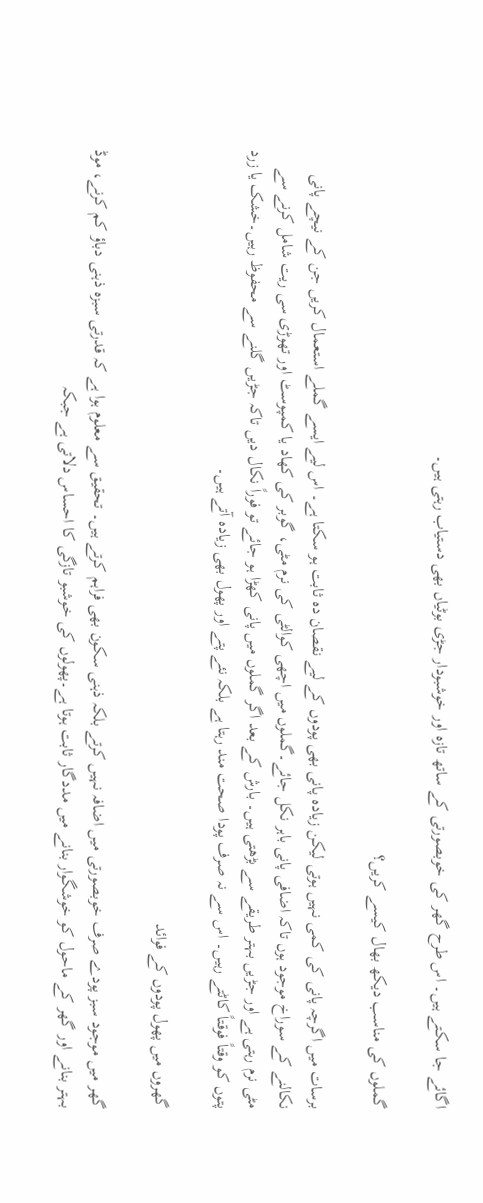اگائے جا سکتے ہیں۔ اس طرح گھر کی خوبصورتی کے ساتھ تازہ اور خوشبودار جڑی بوٹیاں بھی دستیاب رہتی ہیں۔

گملوں کی مناسب دیکھ بھال کیسے کریں؟

برسات میں اگرچہ پانی کی کمی نہیں ہوتی لیکن زیادہ پانی بھی پودوں کے لیے نقصان دہ ثابت ہو سکتا ہے۔ اس لیے ایسے گملے استعمال کریں جن کے نیچے پانی نکالنے کے سوراخ موجود ہوں تاکہ اضافی پانی باہر نکل جائے۔گملوں میں اچھی کوالٹی کی نرم مٹی، گوبر کی کھاد یا کمپوسٹ اور تھوڑی سی ریت شامل کرنے سے مٹی نرم رہتی ہے اور جڑیں بہتر طریقے سے بڑھتی ہیں۔ بارش کے بعد اگر گملوں میں پانی کھڑا ہو جائے تو فوراً نکال دیں تاکہ جڑیں گلنے سے محفوظ رہیں۔خشک یا زرد پتوں کو وقتاً فوقتاً کاٹتے رہیں۔ اس سے نہ صرف پودا صحت مند رہتا ہے بلکہ نئے پتے اور پھول بھی زیادہ آتے ہیں۔

گھروں میں پھول پودوں کے فوائد

گھر میں موجود سبز پودے صرف خوبصورتی میں اضافہ نہیں کرتے بلکہ ذہنی سکون بھی فراہم کرتے ہیں۔ تحقیق سے معلوم ہوا ہے کہ قدرتی سبزہ ذہنی دباؤ کم کرنے، موڈ بہتر بنانے اور گھر کے ماحول کو خوشگوار بنانے میں مددگار ثابت ہوتا ہے۔پھولوں کی خوشبو تازگی کا احساس دلاتی ہے جبکہ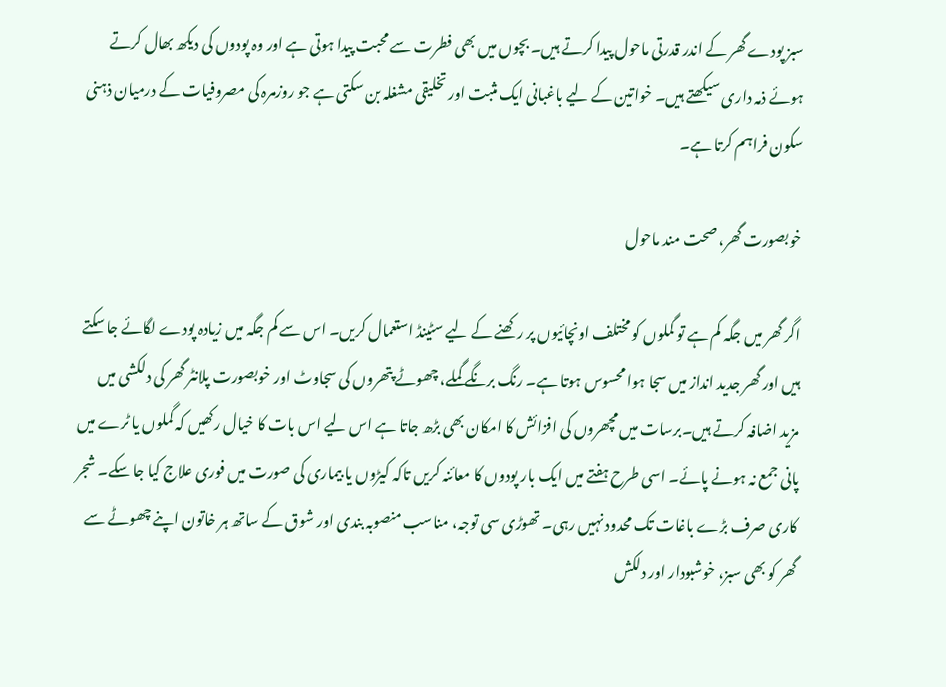سبز پودے گھر کے اندر قدرتی ماحول پیدا کرتے ہیں۔ بچوں میں بھی فطرت سے محبت پیدا ہوتی ہے اور وہ پودوں کی دیکھ بھال کرتے ہوئے ذمہ داری سیکھتے ہیں۔ خواتین کے لیے باغبانی ایک مثبت اور تخلیقی مشغلہ بن سکتی ہے جو روزمرہ کی مصروفیات کے درمیان ذہنی سکون فراہم کرتا ہے۔

خوبصورت گھر، صحت مند ماحول

اگر گھر میں جگہ کم ہے تو گملوں کو مختلف اونچائیوں پر رکھنے کے لیے سٹینڈ استعمال کریں۔ اس سے کم جگہ میں زیادہ پودے لگائے جا سکتے ہیں اور گھر جدید انداز میں سجا ہوا محسوس ہوتا ہے۔ رنگ برنگے گملے، چھوٹے پتھروں کی سجاوٹ اور خوبصورت پلانٹر گھر کی دلکشی میں مزید اضافہ کرتے ہیں۔برسات میں مچھروں کی افزائش کا امکان بھی بڑھ جاتا ہے اس لیے اس بات کا خیال رکھیں کہ گملوں یا ٹرے میں پانی جمع نہ ہونے پائے۔ اسی طرح ہفتے میں ایک بار پودوں کا معائنہ کریں تاکہ کیڑوں یا بیماری کی صورت میں فوری علاج کیا جا سکے۔ شجر کاری صرف بڑے باغات تک محدود نہیں رہی۔ تھوڑی سی توجہ، مناسب منصوبہ بندی اور شوق کے ساتھ ہر خاتون اپنے چھوٹے سے گھر کو بھی سبز، خوشبودار اور دلکش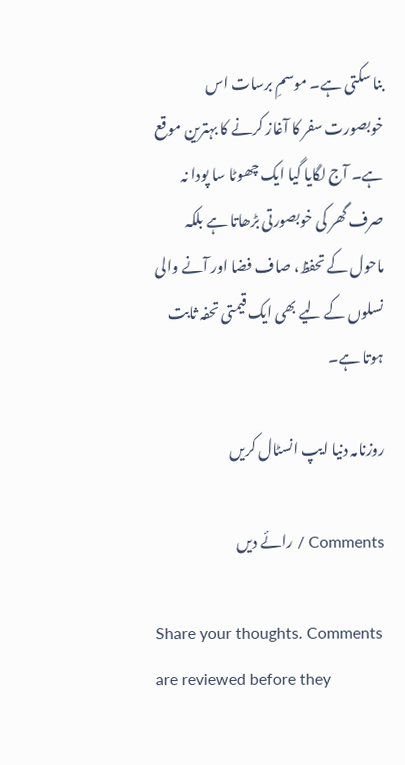بنا سکتی ہے۔ موسمِ برسات اس خوبصورت سفر کا آغاز کرنے کا بہترین موقع ہے۔ آج لگایا گیا ایک چھوٹا سا پودا نہ صرف گھر کی خوبصورتی بڑھاتا ہے بلکہ ماحول کے تحفظ، صاف فضا اور آنے والی نسلوں کے لیے بھی ایک قیمتی تحفہ ثابت ہوتا ہے۔

روزنامہ دنیا ایپ انسٹال کریں

Comments / رائے دیں

Share your thoughts. Comments are reviewed before they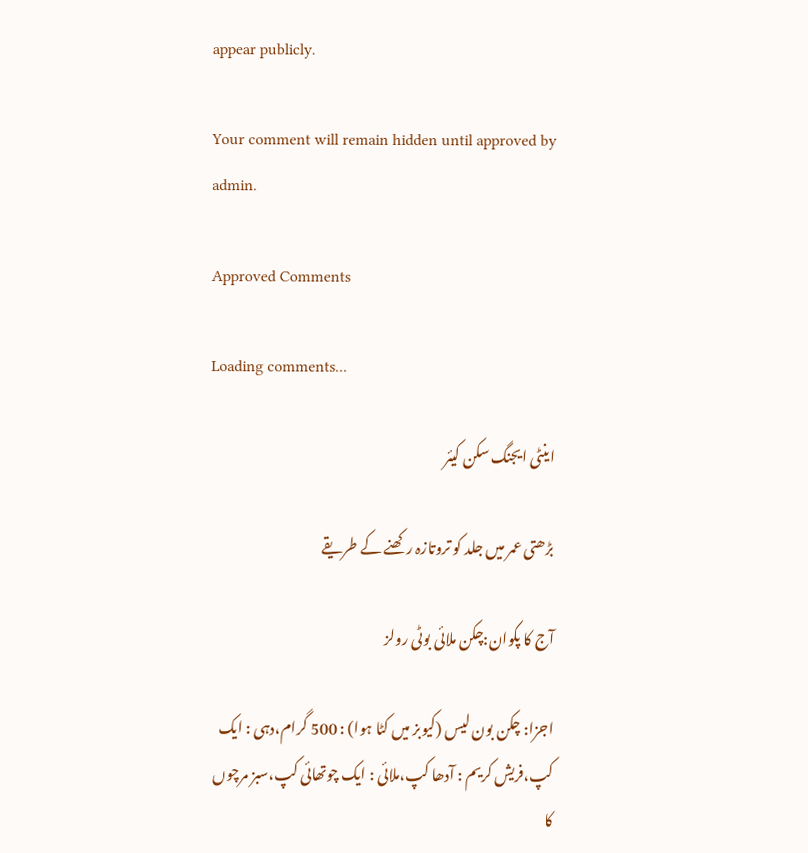appear publicly.

Your comment will remain hidden until approved by admin.

Approved Comments

Loading comments...

اینٹی ایجنگ سکن کیئر

بڑھتی عمر میں جلد کو تروتازہ رکھنے کے طریقے

آج کا پکوان:چکن ملائی بوٹی رولز

اجزا: چکن بون لیس (کیوبز میں کٹا ہوا) : 500 گرام،دہی : ایک کپ،فریش کریم : آدھا کپ،ملائی : ایک چوتھائی کپ،سبز مرچوں کا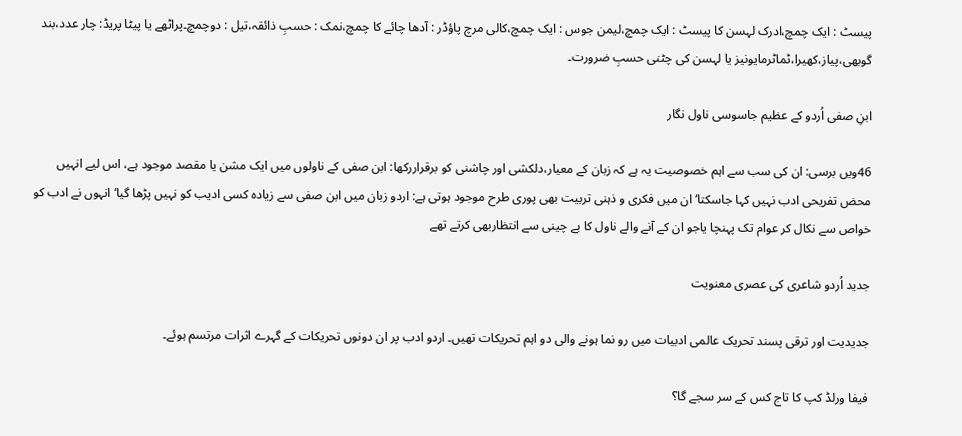پیسٹ : ایک چمچ،ادرک لہسن کا پیسٹ : ایک چمچ،لیمن جوس : ایک چمچ،کالی مرچ پاؤڈر : آدھا چائے کا چمچ،نمک : حسبِ ذائقہ،تیل : دوچمچ۔پراٹھے یا پیٹا پریڈ: چار عدد،بند گوبھی،پیاز،کھیرا،ٹماٹرمایونیز یا لہسن کی چٹنی حسبِ ضرورت۔

ابنِ صفی اُردو کے عظیم جاسوسی ناول نگار

46ویں برسی: ان کی سب سے اہم خصوصیت یہ ہے کہ زبان کے معیار،دلکشی اور چاشنی کو برقراررکھا: ابن صفی کے ناولوں میں ایک مشن یا مقصد موجود ہے، اس لیے انہیں محض تفریحی ادب نہیں کہا جاسکتا‘ ان میں فکری و ذہنی تربیت بھی پوری طرح موجود ہوتی ہے: اردو زبان میں ابن صفی سے زیادہ کسی ادیب کو نہیں پڑھا گیا‘ انہوں نے ادب کو خواص سے نکال کر عوام تک پہنچا یاجو ان کے آنے والے ناول کا بے چینی سے انتظاربھی کرتے تھے

جدید اُردو شاعری کی عصری معنویت

جدیدیت اور ترقی پسند تحریک عالمی ادبیات میں رو نما ہونے والی دو اہم تحریکات تھیں۔ اردو ادب پر ان دونوں تحریکات کے گہرے اثرات مرتسم ہوئے۔

فیفا ورلڈ کپ کا تاج کس کے سر سجے گا؟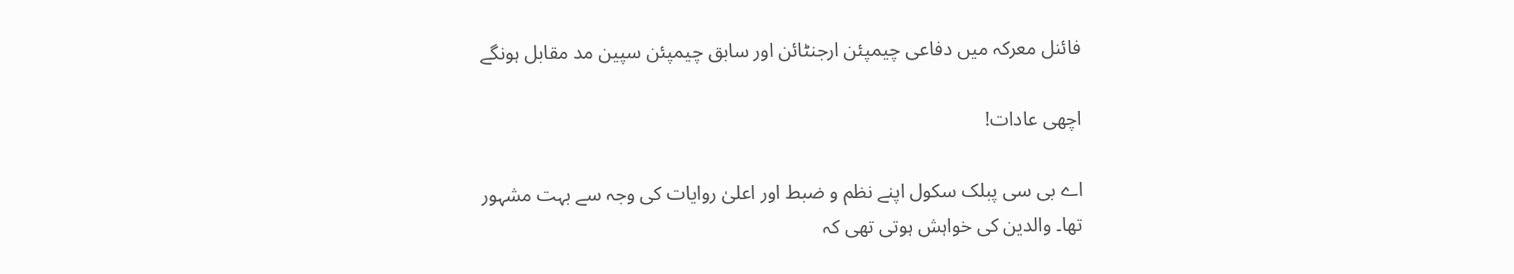فائنل معرکہ میں دفاعی چیمپئن ارجنٹائن اور سابق چیمپئن سپین مد مقابل ہونگے

اچھی عادات!

اے بی سی پبلک سکول اپنے نظم و ضبط اور اعلیٰ روایات کی وجہ سے بہت مشہور تھا۔ والدین کی خواہش ہوتی تھی کہ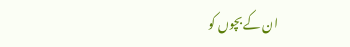ان کے بچوں کو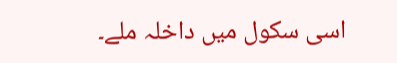اسی سکول میں داخلہ ملے۔